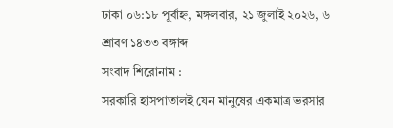ঢাকা ০৬:১৮ পূর্বাহ্ন, মঙ্গলবার, ২১ জুলাই ২০২৬, ৬ শ্রাবণ ১৪৩৩ বঙ্গাব্দ
সংবাদ শিরোনাম :
সরকারি হাসপাতালই যেন মানুষের একমাত্র ভরসার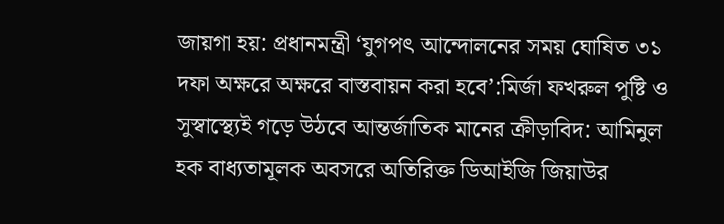জায়গা হয়: প্রধানমন্ত্রী ‘যুগপৎ আন্দোলনের সময় ঘোষিত ৩১ দফা অক্ষরে অক্ষরে বাস্তবায়ন করা হবে’:মির্জা ফখরুল পুষ্টি ও সুস্বাস্থ্যেই গড়ে উঠবে আন্তর্জাতিক মানের ক্রীড়াবিদ: আমিনুল হক বাধ্যতামূলক অবসরে অতিরিক্ত ডিআইজি জিয়াউর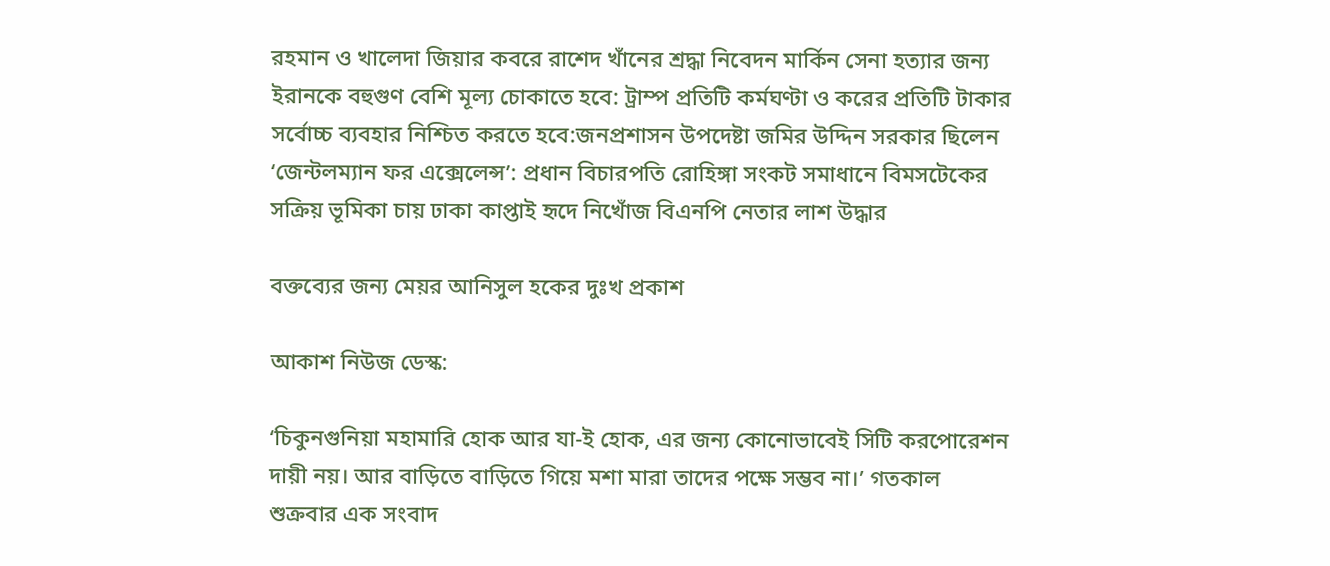রহমান ও খালেদা জিয়ার কবরে রাশেদ খাঁনের শ্রদ্ধা নিবেদন মার্কিন সেনা হত্যার জন্য ইরানকে বহুগুণ বেশি মূল্য চোকাতে হবে: ট্রাম্প প্রতিটি কর্মঘণ্টা ও করের প্রতিটি টাকার সর্বোচ্চ ব্যবহার নিশ্চিত করতে হবে:জনপ্রশাসন উপদেষ্টা জমির উদ্দিন সরকার ছিলেন ‘জেন্টলম্যান ফর এক্সেলেন্স’: প্রধান বিচারপতি রোহিঙ্গা সংকট সমাধানে বিমসটেকের সক্রিয় ভূমিকা চায় ঢাকা কাপ্তাই হৃদে নিখোঁজ বিএনপি নেতার লাশ উদ্ধার

বক্তব্যের জন্য মেয়র আনিসুল হকের দুঃখ প্রকাশ

আকাশ নিউজ ডেস্ক:

‘চিকুনগুনিয়া মহামারি হোক আর যা-ই হোক, এর জন্য কোনোভাবেই সিটি করপোরেশন দায়ী নয়। আর বাড়িতে বাড়িতে গিয়ে মশা মারা তাদের পক্ষে সম্ভব না।’ গতকাল শুক্রবার এক সংবাদ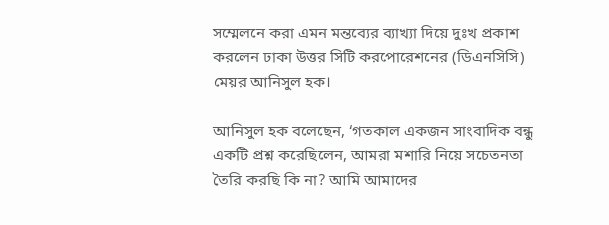সম্মেলনে করা এমন মন্তব্যের ব্যাখ্যা দিয়ে দুঃখ প্রকাশ করলেন ঢাকা উত্তর সিটি করপোরেশনের (ডিএনসিসি) মেয়র আনিসুল হক।

আনিসুল হক বলেছেন, ‘গতকাল একজন সাংবাদিক বন্ধু একটি প্রশ্ন করেছিলেন, আমরা মশারি নিয়ে সচেতনতা তৈরি করছি কি না? আমি আমাদের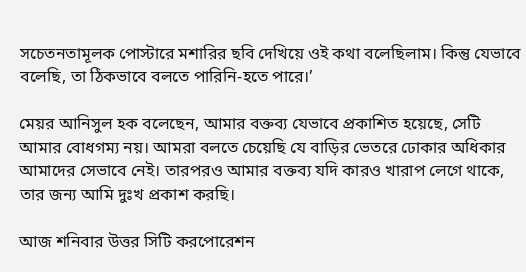সচেতনতামূলক পোস্টারে মশারির ছবি দেখিয়ে ওই কথা বলেছিলাম। কিন্তু যেভাবে বলেছি, তা ঠিকভাবে বলতে পারিনি-হতে পারে।’

মেয়র আনিসুল হক বলেছেন, আমার বক্তব্য যেভাবে প্রকাশিত হয়েছে, সেটি আমার বোধগম্য নয়। আমরা বলতে চেয়েছি যে বাড়ির ভেতরে ঢোকার অধিকার আমাদের সেভাবে নেই। তারপরও আমার বক্তব্য যদি কারও খারাপ লেগে থাকে, তার জন্য আমি দুঃখ প্রকাশ করছি।

আজ শনিবার উত্তর সিটি করপোরেশন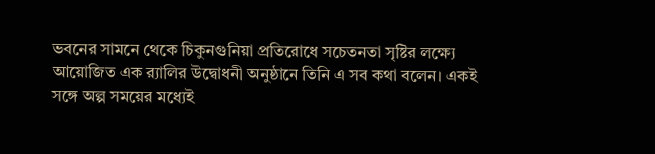ভবনের সামনে থেকে চিকুনগুনিয়া প্রতিরোধে সচেতনতা সৃষ্টির লক্ষ্যে আয়োজিত এক র‌্যালির উদ্বোধনী অনুষ্ঠানে তিনি এ সব কথা বলেন। একই সঙ্গে অল্প সময়ের মধ্যেই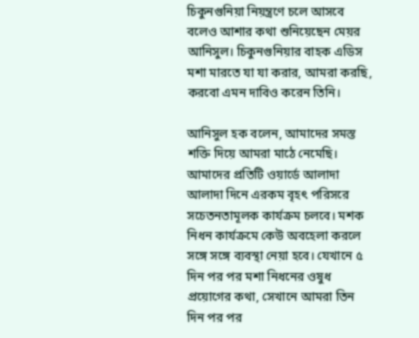চিকুনগুনিয়া নিয়ন্ত্রণে চলে আসবে বলেও আশার কথা শুনিয়েছেন মেয়র আনিসুল। চিকুনগুনিয়ার বাহক এডিস মশা মারতে যা যা করার, আমরা করছি, করবো এমন দাবিও করেন তিনি।

আনিসুল হক বলেন, আমাদের সমস্ত শক্তি দিয়ে আমরা মাঠে নেমেছি। আমাদের প্রতিটি ওয়ার্ডে আলাদা আলাদা দিনে এরকম বৃহৎ পরিসরে সচেতনতামূলক কার্যক্রম চলবে। মশক নিধন কার্যক্রমে কেউ অবহেলা করলে সঙ্গে সঙ্গে ব্যবস্থা নেয়া হবে। যেখানে ৫ দিন পর পর মশা নিধনের ওষুধ প্রয়োগের কথা, সেখানে আমরা তিন দিন পর পর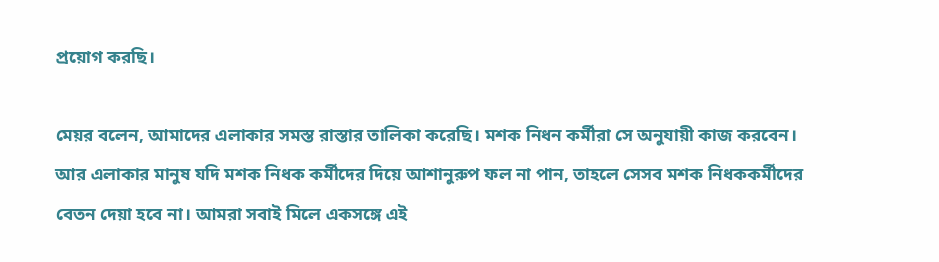প্রয়োগ করছি।

মেয়র বলেন, আমাদের এলাকার সমস্ত রাস্তার তালিকা করেছি। মশক নিধন কর্মীরা সে অনুযায়ী কাজ করবেন। আর এলাকার মানুষ যদি মশক নিধক কর্মীদের দিয়ে আশানুরুপ ফল না পান, তাহলে সেসব মশক নিধককর্মীদের বেতন দেয়া হবে না। আমরা সবাই মিলে একসঙ্গে এই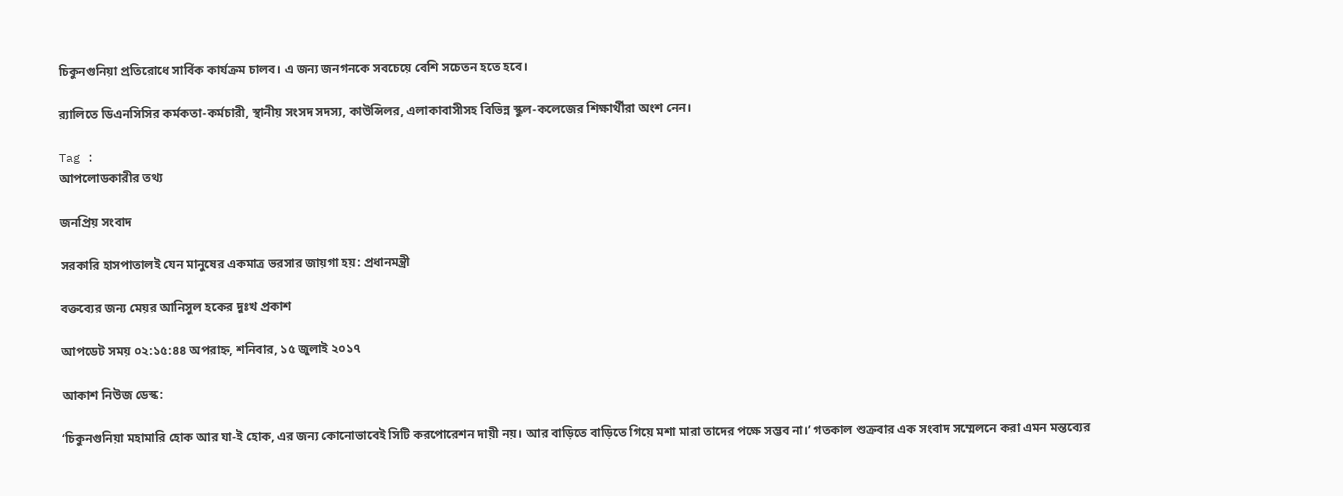চিকুনগুনিয়া প্রতিরোধে সার্বিক কার্যক্রম চালব। এ জন্য জনগনকে সবচেয়ে বেশি সচেতন হতে হবে।

র‌্যালিতে ডিএনসিসির কর্মকতা-কর্মচারী, স্থানীয় সংসদ সদস্য, কাউন্সিলর, এলাকাবাসীসহ বিভিন্ন স্কুল-কলেজের শিক্ষার্থীরা অংশ নেন।

Tag :
আপলোডকারীর তথ্য

জনপ্রিয় সংবাদ

সরকারি হাসপাতালই যেন মানুষের একমাত্র ভরসার জায়গা হয়: প্রধানমন্ত্রী

বক্তব্যের জন্য মেয়র আনিসুল হকের দুঃখ প্রকাশ

আপডেট সময় ০২:১৫:৪৪ অপরাহ্ন, শনিবার, ১৫ জুলাই ২০১৭

আকাশ নিউজ ডেস্ক:

‘চিকুনগুনিয়া মহামারি হোক আর যা-ই হোক, এর জন্য কোনোভাবেই সিটি করপোরেশন দায়ী নয়। আর বাড়িতে বাড়িতে গিয়ে মশা মারা তাদের পক্ষে সম্ভব না।’ গতকাল শুক্রবার এক সংবাদ সম্মেলনে করা এমন মন্তব্যের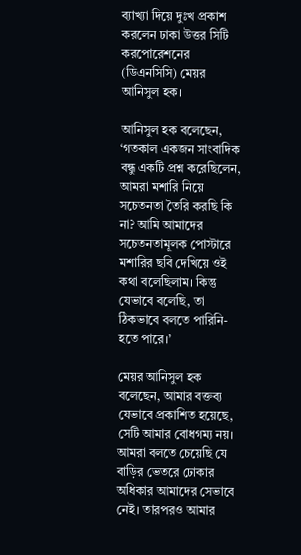ব্যাখ্যা দিয়ে দুঃখ প্রকাশ করলেন ঢাকা উত্তর সিটি করপোরেশনের (ডিএনসিসি) মেয়র আনিসুল হক।

আনিসুল হক বলেছেন, ‘গতকাল একজন সাংবাদিক বন্ধু একটি প্রশ্ন করেছিলেন, আমরা মশারি নিয়ে সচেতনতা তৈরি করছি কি না? আমি আমাদের সচেতনতামূলক পোস্টারে মশারির ছবি দেখিয়ে ওই কথা বলেছিলাম। কিন্তু যেভাবে বলেছি, তা ঠিকভাবে বলতে পারিনি-হতে পারে।’

মেয়র আনিসুল হক বলেছেন, আমার বক্তব্য যেভাবে প্রকাশিত হয়েছে, সেটি আমার বোধগম্য নয়। আমরা বলতে চেয়েছি যে বাড়ির ভেতরে ঢোকার অধিকার আমাদের সেভাবে নেই। তারপরও আমার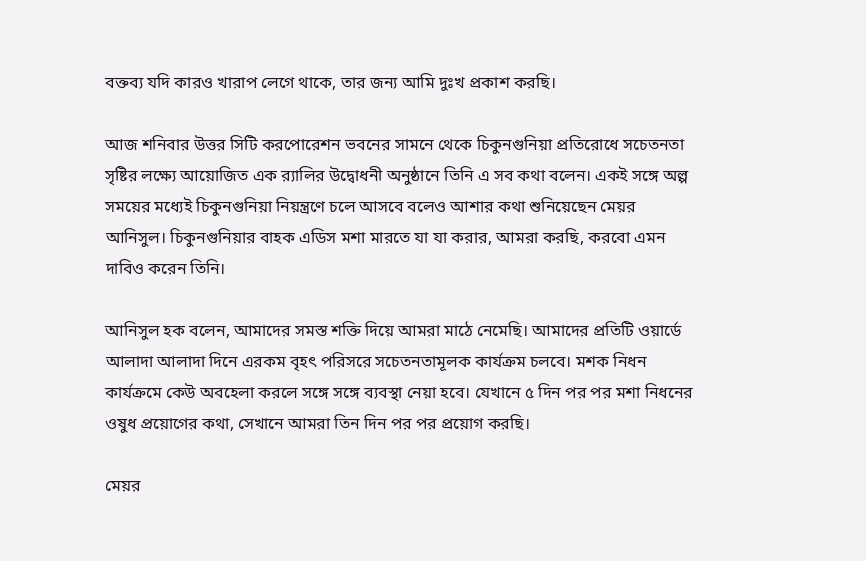বক্তব্য যদি কারও খারাপ লেগে থাকে, তার জন্য আমি দুঃখ প্রকাশ করছি।

আজ শনিবার উত্তর সিটি করপোরেশন ভবনের সামনে থেকে চিকুনগুনিয়া প্রতিরোধে সচেতনতা সৃষ্টির লক্ষ্যে আয়োজিত এক র‌্যালির উদ্বোধনী অনুষ্ঠানে তিনি এ সব কথা বলেন। একই সঙ্গে অল্প সময়ের মধ্যেই চিকুনগুনিয়া নিয়ন্ত্রণে চলে আসবে বলেও আশার কথা শুনিয়েছেন মেয়র আনিসুল। চিকুনগুনিয়ার বাহক এডিস মশা মারতে যা যা করার, আমরা করছি, করবো এমন দাবিও করেন তিনি।

আনিসুল হক বলেন, আমাদের সমস্ত শক্তি দিয়ে আমরা মাঠে নেমেছি। আমাদের প্রতিটি ওয়ার্ডে আলাদা আলাদা দিনে এরকম বৃহৎ পরিসরে সচেতনতামূলক কার্যক্রম চলবে। মশক নিধন কার্যক্রমে কেউ অবহেলা করলে সঙ্গে সঙ্গে ব্যবস্থা নেয়া হবে। যেখানে ৫ দিন পর পর মশা নিধনের ওষুধ প্রয়োগের কথা, সেখানে আমরা তিন দিন পর পর প্রয়োগ করছি।

মেয়র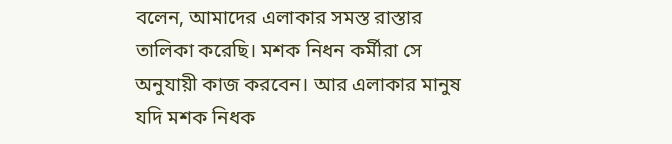বলেন, আমাদের এলাকার সমস্ত রাস্তার তালিকা করেছি। মশক নিধন কর্মীরা সে অনুযায়ী কাজ করবেন। আর এলাকার মানুষ যদি মশক নিধক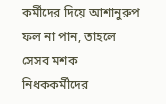কর্মীদের দিয়ে আশানুরুপ ফল না পান, তাহলে সেসব মশক নিধককর্মীদের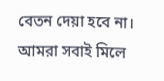বেতন দেয়া হবে না। আমরা সবাই মিলে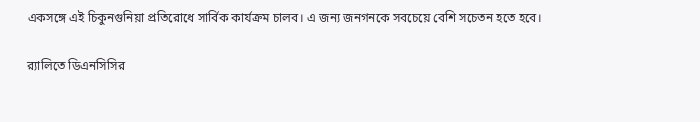একসঙ্গে এই চিকুনগুনিয়া প্রতিরোধে সার্বিক কার্যক্রম চালব। এ জন্য জনগনকে সবচেয়ে বেশি সচেতন হতে হবে।

র‌্যালিতে ডিএনসিসির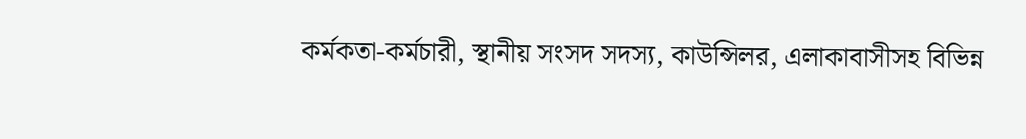কর্মকতা-কর্মচারী, স্থানীয় সংসদ সদস্য, কাউন্সিলর, এলাকাবাসীসহ বিভিন্ন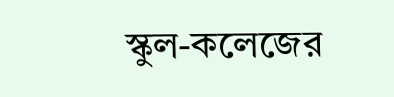স্কুল-কলেজের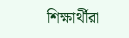শিক্ষার্থীরা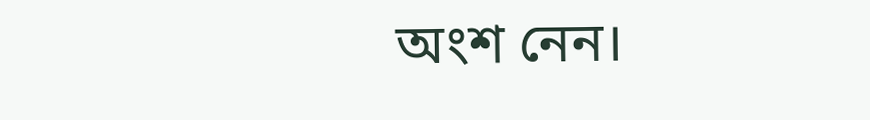অংশ নেন।